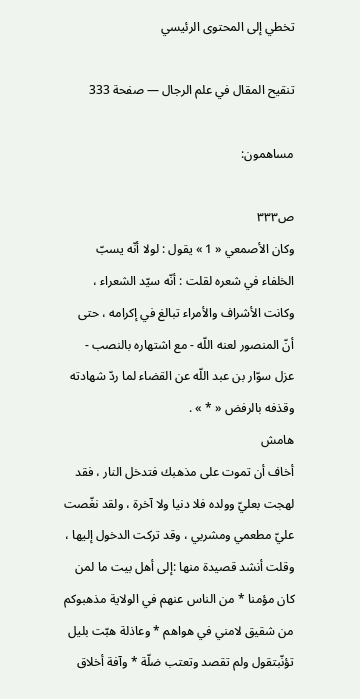تخطي إلى المحتوى الرئيسي

تنقيح المقال في علم الرجال — صفحة 333

مساهمون:

ص٣٣٣
وكان الأصمعي « 1 » يقول : لولا أنّه يسبّ الخلفاء في شعره لقلت : أنّه سيّد الشعراء ، وكانت الأشراف والأمراء تبالغ في إكرامه ، حتى أنّ المنصور لعنه اللّه - مع اشتهاره بالنصب - عزل سوّار بن عبد اللّه عن القضاء لما ردّ شهادته وقذفه بالرفض « * » .
هامش
أخاف أن تموت على مذهبك فتدخل النار ، فقد لهجت بعليّ وولده فلا دنيا ولا آخرة ، ولقد نغّصت عليّ مطعمي ومشربي ، وقد تركت الدخول إليها ، وقلت أنشد قصيدة منها :إلى أهل بيت ما لمن كان مؤمنا * من الناس عنهم في الولاية مذهبوكم من شقيق لامني في هواهم * وعاذلة هبّت بليل تؤنّبتقول ولم تقصد وتعتب ضلّة * وآفة أخلاق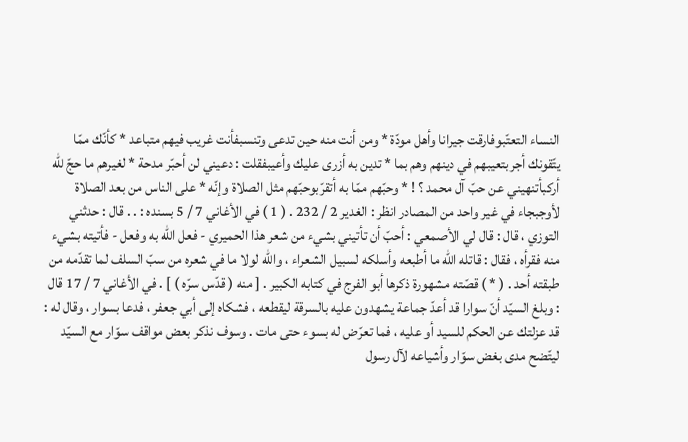النساء التعتّبوفارقت جيرانا وأهل مودّة * ومن أنت منه حين تدعى وتنسبفأنت غريب فيهم متباعد * كأنّك ممّا يتّقونك أجربتعيبهم في دينهم وهم بما * تدين به أزرى عليك وأعيبفقلت : دعيني لن أحبّر مدحة * لغيرهم ما حجّ للّه أركبأتنهيني عن حبّ آل محمد ؟ ! * وحبّهم ممّا به أتقرّبوحبّهم مثل الصلاة وإنّه * على الناس من بعد الصلاة لأوجبجاء في غير واحد من المصادر انظر : الغدير 2 / 232 . ( 1 ) في الأغاني 7 / 5 بسنده : . . قال : حدثني التوزي ، قال : قال لي الأصمعي : أحبّ أن تأتيني بشيء من شعر هذا الحميري - فعل اللّه به وفعل - فأتيته بشيء منه فقرأه ، فقال : قاتله اللّه ما أطبعه وأسلكه لسبيل الشعراء ، واللّه لولا ما في شعره من سبّ السلف لما تقدّمه من طبقته أحد . ( * ) قصّته مشهورة ذكرها أبو الفرج في كتابه الكبير . [ منه ( قدّس سرّه ) ] . في الأغاني 7 / 17 قال : وبلغ السيّد أنّ سوارا قد أعدّ جماعة يشهدون عليه بالسرقة ليقطعه ، فشكاه إلى أبي جعفر ، فدعا بسوار ، وقال له : قد عزلتك عن الحكم للسيد أو عليه ، فما تعرّض له بسوء حتى مات . وسوف نذكر بعض مواقف سوّار مع السيّد ليتّضح مدى بغض سوّار وأشياعه لآل رسول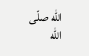اللّه صلّى اللّه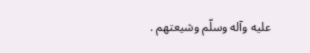عليه وآله وسلّم وشيعتهم .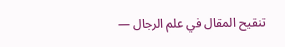تنقيح المقال في علم الرجال —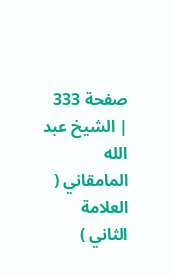صفحة 333 | الشيخ عبد الله المامقاني ( العلامة الثاني )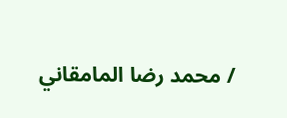/ محمد رضا المامقاني